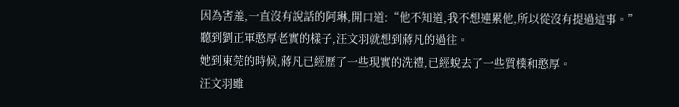因為害羞,一直沒有說話的阿琳,開口道:“他不知道,我不想連累他,所以從沒有提過這事。”
聽到劉正軍憨厚老實的樣子,汪文羽就想到蔣凡的過往。
她到東莞的時候,蔣凡已經歷了一些現實的洗禮,已經蛻去了一些質樸和憨厚。
汪文羽雖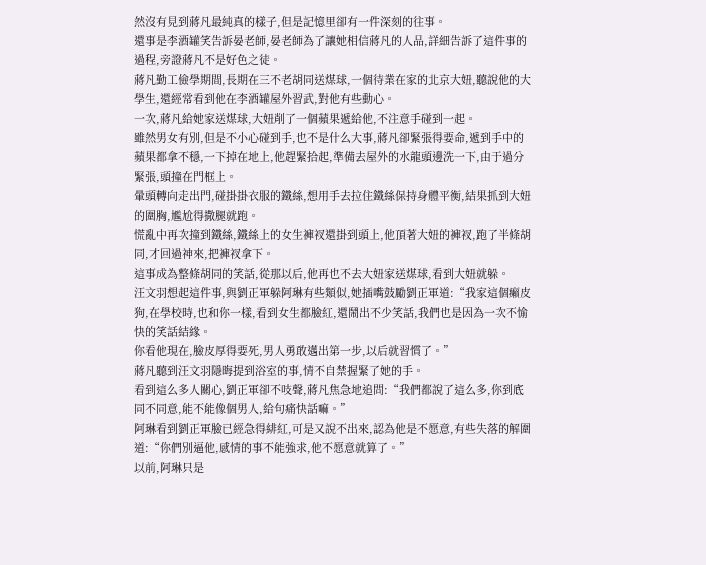然沒有見到蔣凡最純真的樣子,但是記憶里卻有一件深刻的往事。
還事是李酒罐笑告訴晏老師,晏老師為了讓她相信蔣凡的人品,詳細告訴了這件事的過程,旁證蔣凡不是好色之徒。
蔣凡勤工儉學期間,長期在三不老胡同送煤球,一個待業在家的北京大妞,聽說他的大學生,還經常看到他在李酒罐屋外習武,對他有些動心。
一次,蔣凡給她家送煤球,大妞削了一個蘋果遞給他,不注意手碰到一起。
雖然男女有別,但是不小心碰到手,也不是什么大事,蔣凡卻緊張得要命,遞到手中的蘋果都拿不穩,一下掉在地上,他趕緊拾起,準備去屋外的水龍頭邊洗一下,由于過分緊張,頭撞在門框上。
暈頭轉向走出門,碰掛掛衣服的鐵絲,想用手去拉住鐵絲保持身體平衡,結果抓到大妞的圍胸,尷尬得撒腿就跑。
慌亂中再次撞到鐵絲,鐵絲上的女生褲衩還掛到頭上,他頂著大妞的褲衩,跑了半條胡同,才回過神來,把褲衩拿下。
這事成為整條胡同的笑話,從那以后,他再也不去大妞家送煤球,看到大妞就躲。
汪文羽想起這件事,與劉正軍躲阿琳有些類似,她插嘴鼓勵劉正軍道:“我家這個癩皮狗,在學校時,也和你一樣,看到女生都臉紅,還鬧出不少笑話,我們也是因為一次不愉快的笑話結緣。
你看他現在,臉皮厚得要死,男人勇敢邁出第一步,以后就習慣了。”
蔣凡聽到汪文羽隱晦提到浴室的事,情不自禁握緊了她的手。
看到這么多人關心,劉正軍卻不吱聲,蔣凡焦急地追問:“我們都說了這么多,你到底同不同意,能不能像個男人,給句痛快話嘛。”
阿琳看到劉正軍臉已經急得緋紅,可是又說不出來,認為他是不愿意,有些失落的解圍道:“你們別逼他,感情的事不能強求,他不愿意就算了。”
以前,阿琳只是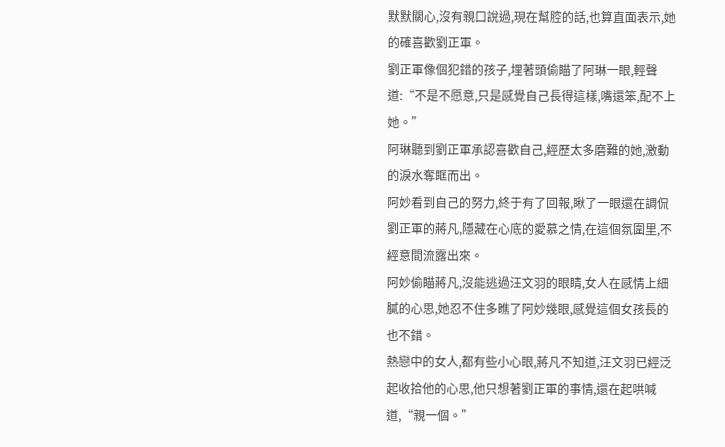默默關心,沒有親口說過,現在幫腔的話,也算直面表示,她的確喜歡劉正軍。
劉正軍像個犯錯的孩子,埋著頭偷瞄了阿琳一眼,輕聲道:“不是不愿意,只是感覺自己長得這樣,嘴還笨,配不上她。”
阿琳聽到劉正軍承認喜歡自己,經歷太多磨難的她,激動的淚水奪眶而出。
阿妙看到自己的努力,終于有了回報,瞅了一眼還在調侃劉正軍的蔣凡,隱藏在心底的愛慕之情,在這個氛圍里,不經意間流露出來。
阿妙偷瞄蔣凡,沒能逃過汪文羽的眼睛,女人在感情上細膩的心思,她忍不住多瞧了阿妙幾眼,感覺這個女孩長的也不錯。
熱戀中的女人,都有些小心眼,蔣凡不知道,汪文羽已經泛起收拾他的心思,他只想著劉正軍的事情,還在起哄喊道,“親一個。”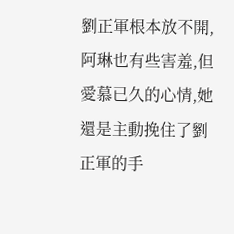劉正軍根本放不開,阿琳也有些害羞,但愛慕已久的心情,她還是主動挽住了劉正軍的手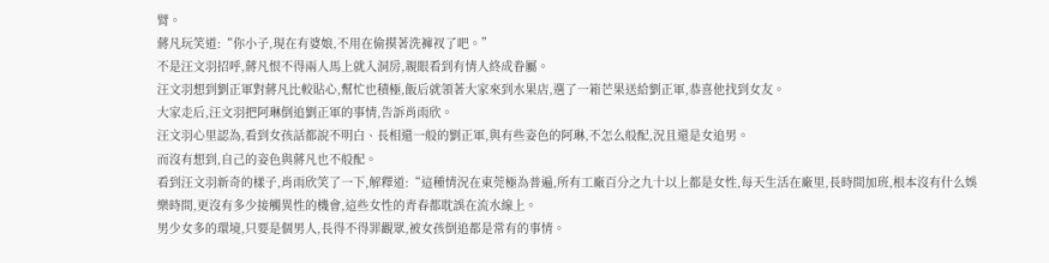臂。
蔣凡玩笑道:“你小子,現在有婆娘,不用在偷摸著洗褲衩了吧。”
不是汪文羽招呼,蔣凡恨不得兩人馬上就入洞房,親眼看到有情人終成眷屬。
汪文羽想到劉正軍對蔣凡比較貼心,幫忙也積極,飯后就領著大家來到水果店,選了一箱芒果送給劉正軍,恭喜他找到女友。
大家走后,汪文羽把阿琳倒追劉正軍的事情,告訴肖雨欣。
汪文羽心里認為,看到女孩話都說不明白、長相還一般的劉正軍,與有些姿色的阿琳,不怎么般配,況且還是女追男。
而沒有想到,自己的姿色與蔣凡也不般配。
看到汪文羽新奇的樣子,肖雨欣笑了一下,解釋道:“這種情況在東莞極為普遍,所有工廠百分之九十以上都是女性,每天生活在廠里,長時間加班,根本沒有什么娛樂時間,更沒有多少接觸異性的機會,這些女性的青春都耽誤在流水線上。
男少女多的環境,只要是個男人,長得不得罪觀眾,被女孩倒追都是常有的事情。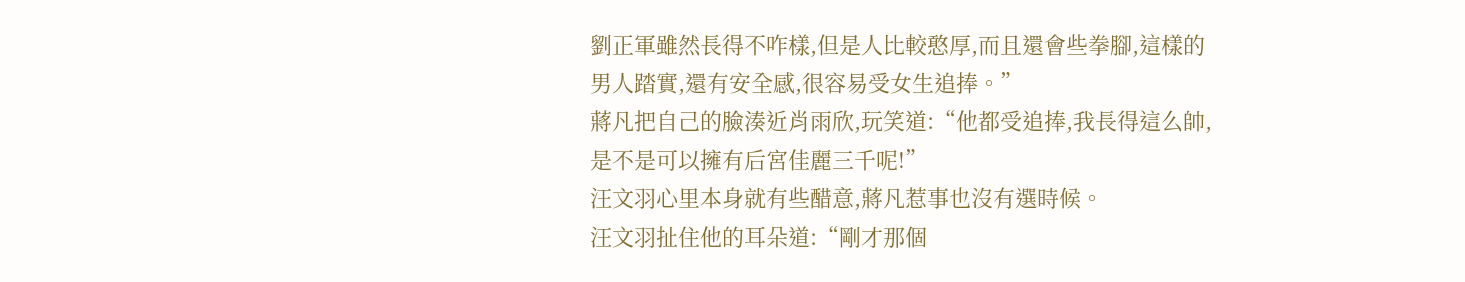劉正軍雖然長得不咋樣,但是人比較憨厚,而且還會些拳腳,這樣的男人踏實,還有安全感,很容易受女生追捧。”
蔣凡把自己的臉湊近肖雨欣,玩笑道:“他都受追捧,我長得這么帥,是不是可以擁有后宮佳麗三千呢!”
汪文羽心里本身就有些醋意,蔣凡惹事也沒有選時候。
汪文羽扯住他的耳朵道:“剛才那個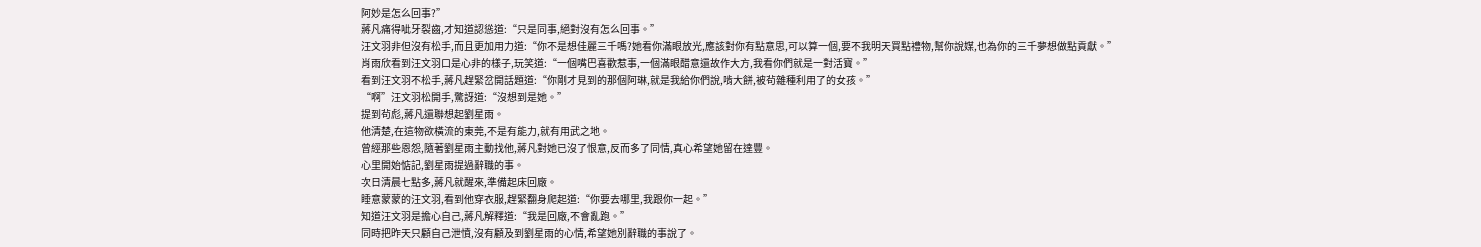阿妙是怎么回事?”
蔣凡痛得呲牙裂齒,才知道認慫道:“只是同事,絕對沒有怎么回事。”
汪文羽非但沒有松手,而且更加用力道:“你不是想佳麗三千嗎?她看你滿眼放光,應該對你有點意思,可以算一個,要不我明天買點禮物,幫你說媒,也為你的三千夢想做點貢獻。”
肖雨欣看到汪文羽口是心非的樣子,玩笑道:“一個嘴巴喜歡惹事,一個滿眼醋意還故作大方,我看你們就是一對活寶。”
看到汪文羽不松手,蔣凡趕緊岔開話題道:“你剛才見到的那個阿琳,就是我給你們說,啃大餅,被茍雜種利用了的女孩。”
“啊”汪文羽松開手,驚訝道:“沒想到是她。”
提到茍彪,蔣凡還聯想起劉星雨。
他清楚,在這物欲橫流的東莞,不是有能力,就有用武之地。
曾經那些恩怨,隨著劉星雨主動找他,蔣凡對她已沒了恨意,反而多了同情,真心希望她留在達豐。
心里開始惦記,劉星雨提過辭職的事。
次日清晨七點多,蔣凡就醒來,準備起床回廠。
睡意蒙蒙的汪文羽,看到他穿衣服,趕緊翻身爬起道:“你要去哪里,我跟你一起。”
知道汪文羽是擔心自己,蔣凡解釋道:“我是回廠,不會亂跑。”
同時把昨天只顧自己泄憤,沒有顧及到劉星雨的心情,希望她別辭職的事說了。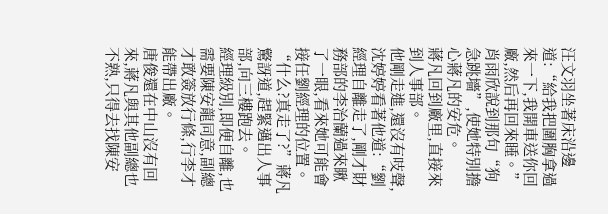汪文羽坐著床沿邊道:“給我把圍胸拿過來一下,我開車送你回廠,然后再回來睡。”
肖雨欣說到那句“狗急跳墻”,使她特別擔心蔣凡的安危。
蔣凡回到廠里,直接來到人事部。
他剛走進,還沒有吱聲,沈婷婷看著他道:“劉經理自離走了,剛才財務部的李治蘭過來瞅了一眼,看來她可能會接任劉經理的位置。
“什么?真走了?”蔣凡驚訝道,趕緊邁出人事部,向三樓跑去。
經理級別,即便自離,也需要陳安龍同意,副總才敢簽放行條,行李才能帶出廠。
唐俊還在中山沒有回來,蔣凡與其他副總也不熟,只得去找陳安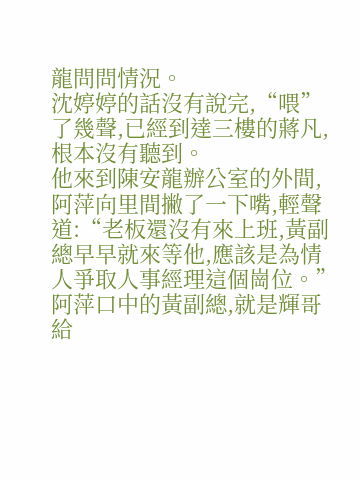龍問問情況。
沈婷婷的話沒有說完,“喂”了幾聲,已經到達三樓的蔣凡,根本沒有聽到。
他來到陳安龍辦公室的外間,阿萍向里間撇了一下嘴,輕聲道:“老板還沒有來上班,黃副總早早就來等他,應該是為情人爭取人事經理這個崗位。”
阿萍口中的黃副總,就是輝哥給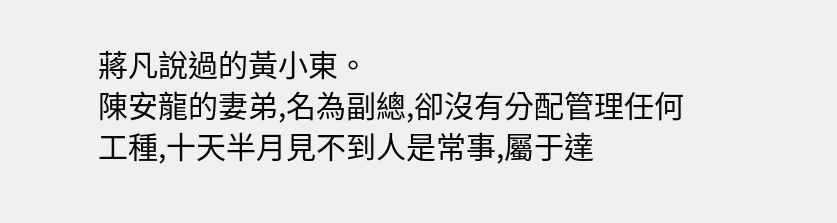蔣凡說過的黃小東。
陳安龍的妻弟,名為副總,卻沒有分配管理任何工種,十天半月見不到人是常事,屬于達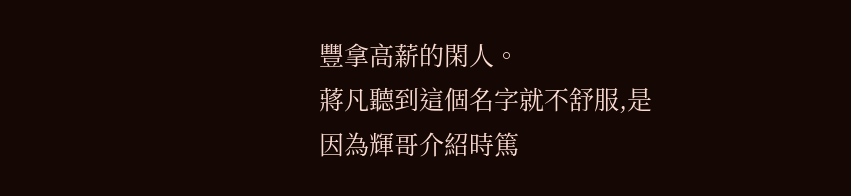豐拿高薪的閑人。
蔣凡聽到這個名字就不舒服,是因為輝哥介紹時篤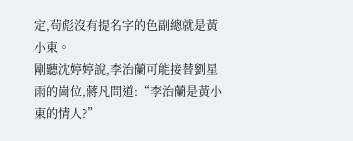定,茍彪沒有提名字的色副總就是黃小東。
剛聽沈婷婷說,李治蘭可能接替劉星雨的崗位,蔣凡問道:“李治蘭是黃小東的情人?”